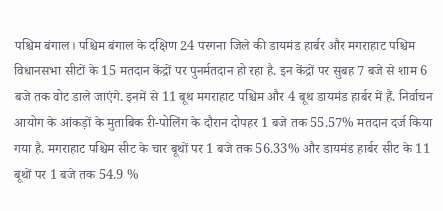पश्चिम बंगाल। पश्चिम बंगाल के दक्षिण 24 परगना जिले की डायमंड हार्बर और मगराहाट पश्चिम विधानसभा सीटों के 15 मतदान केंद्रों पर पुनर्मतदान हो रहा है. इन केंद्रों पर सुबह 7 बजे से शाम 6 बजे तक वोट डाले जाएंगे. इनमें से 11 बूथ मगराहाट पश्चिम और 4 बूथ डायमंड हार्बर में हैं. निर्वाचन आयोग के आंकड़ों के मुताबिक री-पोलिंग के दौरान दोपहर 1 बजे तक 55.57% मतदान दर्ज किया गया है. मगराहाट पश्चिम सीट के चार बूथों पर 1 बजे तक 56.33% और डायमंड हार्बर सीट के 11 बूथों पर 1 बजे तक 54.9 %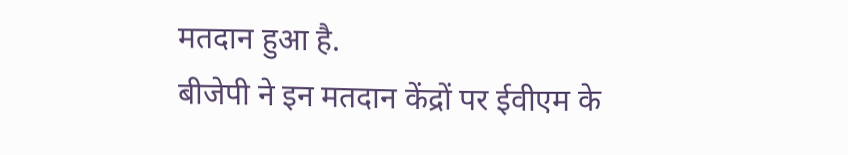मतदान हुआ है.
बीजेपी ने इन मतदान केंद्रों पर ईवीएम के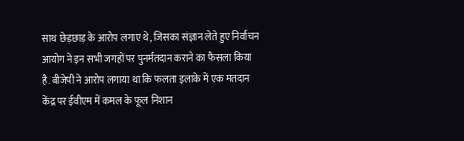साथ छेड़छाड़ के आरोप लगाए थे, जिसका संज्ञान लेते हुए निर्वाचन आयोग ने इन सभी जगहों पर पुनर्मतदान कराने का फैसला किया है. बीजेपी ने आरोप लगाया था कि फलता इलाके में एक मतदान केंद्र पर ईवीएम में कमल के फूल निशान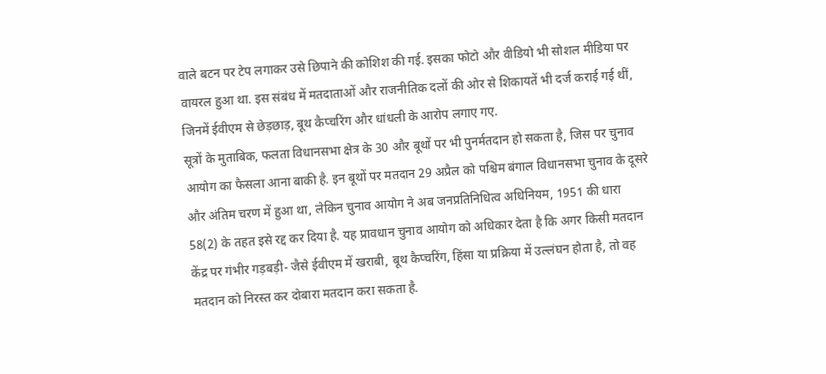वाले बटन पर टेप लगाकर उसे छिपाने की कोशिश की गई. इसका फोटो और वीडियो भी सोशल मीडिया पर वायरल हुआ था. इस संबंध में मतदाताओं और राजनीतिक दलों की ओर से शिकायतें भी दर्ज कराई गई थीं, जिनमें ईवीएम से छेड़छाड़, बूथ कैप्चरिंग और धांधली के आरोप लगाए गए.
सूत्रों के मुताबिक, फलता विधानसभा क्षेत्र के 30 और बूथों पर भी पुनर्मतदान हो सकता है, जिस पर चुनाव आयोग का फैसला आना बाकी है. इन बूथों पर मतदान 29 अप्रैल को पश्चिम बंगाल विधानसभा चुनाव के दूसरे और अंतिम चरण में हुआ था, लेकिन चुनाव आयोग ने अब जनप्रतिनिधित्व अधिनियम, 1951 की धारा 58(2) के तहत इसे रद्द कर दिया है. यह प्रावधान चुनाव आयोग को अधिकार देता है कि अगर किसी मतदान केंद्र पर गंभीर गड़बड़ी- जैसे ईवीएम में खराबी, बूथ कैप्चरिंग, हिंसा या प्रक्रिया में उल्लंघन होता है, तो वह मतदान को निरस्त कर दोबारा मतदान करा सकता है.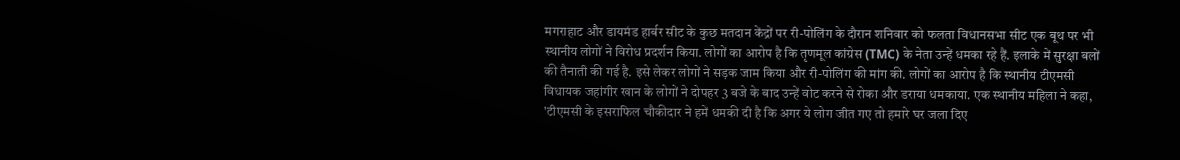मगराहाट और डायमंड हार्बर सीट के कुछ मतदान केंद्रों पर री-पोलिंग के दौरान शनिवार को फलता विधानसभा सीट एक बूथ पर भी स्थानीय लोगों ने विरोध प्रदर्शन किया. लोगों का आरोप है कि तृणमूल कांग्रेस (TMC) के नेता उन्हें धमका रहे हैं. इलाके में सुरक्षा बलों की तैनाती की गई है. इसे लेकर लोगों ने सड़क जाम किया और री-पोलिंग की मांग की. लोगों का आरोप है कि स्थानीय टीएमसी विधायक जहांगीर खान के लोगों ने दोपहर 3 बजे के बाद उन्हें वोट करने से रोका और डराया धमकाया. एक स्थानीय महिला ने कहा, 'टीएमसी के इसराफिल चौकीदार ने हमें धमकी दी है कि अगर ये लोग जीत गए तो हमारे घर जला दिए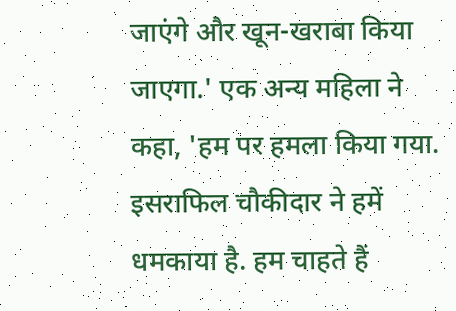जाएंगे और खून-खराबा किया जाएगा.' एक अन्य महिला ने कहा, 'हम पर हमला किया गया. इसराफिल चौकीदार ने हमें धमकाया है. हम चाहते हैं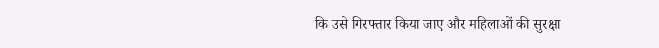कि उसे गिरफ्तार किया जाए और महिलाओं की सुरक्षा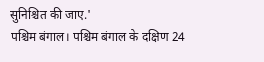सुनिश्चित की जाए.'
पश्चिम बंगाल। पश्चिम बंगाल के दक्षिण 24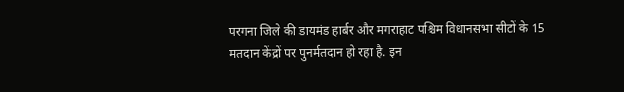परगना जिले की डायमंड हार्बर और मगराहाट पश्चिम विधानसभा सीटों के 15 मतदान केंद्रों पर पुनर्मतदान हो रहा है. इन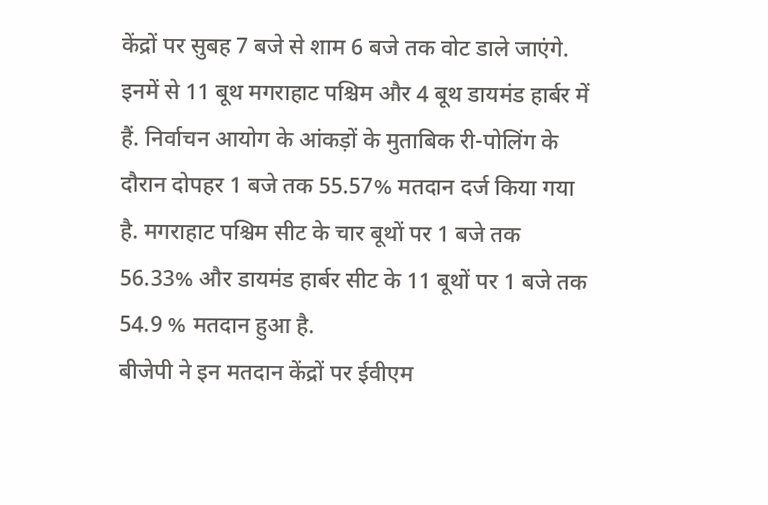केंद्रों पर सुबह 7 बजे से शाम 6 बजे तक वोट डाले जाएंगे. इनमें से 11 बूथ मगराहाट पश्चिम और 4 बूथ डायमंड हार्बर में हैं. निर्वाचन आयोग के आंकड़ों के मुताबिक री-पोलिंग के दौरान दोपहर 1 बजे तक 55.57% मतदान दर्ज किया गया है. मगराहाट पश्चिम सीट के चार बूथों पर 1 बजे तक 56.33% और डायमंड हार्बर सीट के 11 बूथों पर 1 बजे तक 54.9 % मतदान हुआ है.
बीजेपी ने इन मतदान केंद्रों पर ईवीएम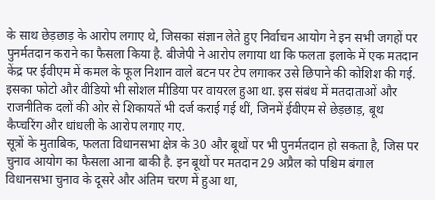के साथ छेड़छाड़ के आरोप लगाए थे, जिसका संज्ञान लेते हुए निर्वाचन आयोग ने इन सभी जगहों पर पुनर्मतदान कराने का फैसला किया है. बीजेपी ने आरोप लगाया था कि फलता इलाके में एक मतदान केंद्र पर ईवीएम में कमल के फूल निशान वाले बटन पर टेप लगाकर उसे छिपाने की कोशिश की गई. इसका फोटो और वीडियो भी सोशल मीडिया पर वायरल हुआ था. इस संबंध में मतदाताओं और राजनीतिक दलों की ओर से शिकायतें भी दर्ज कराई गई थीं, जिनमें ईवीएम से छेड़छाड़, बूथ कैप्चरिंग और धांधली के आरोप लगाए गए.
सूत्रों के मुताबिक, फलता विधानसभा क्षेत्र के 30 और बूथों पर भी पुनर्मतदान हो सकता है, जिस पर चुनाव आयोग का फैसला आना बाकी है. इन बूथों पर मतदान 29 अप्रैल को पश्चिम बंगाल विधानसभा चुनाव के दूसरे और अंतिम चरण में हुआ था,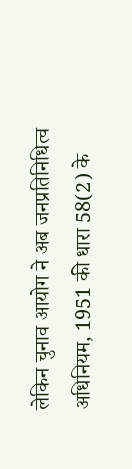लेकिन चुनाव आयोग ने अब जनप्रतिनिधित्व अधिनियम, 1951 की धारा 58(2) के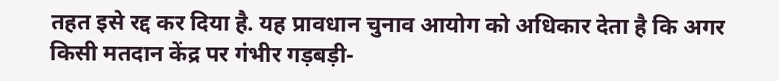तहत इसे रद्द कर दिया है. यह प्रावधान चुनाव आयोग को अधिकार देता है कि अगर किसी मतदान केंद्र पर गंभीर गड़बड़ी-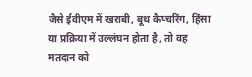जैसे ईवीएम में खराबी, बूथ कैप्चरिंग, हिंसा या प्रक्रिया में उल्लंघन होता है, तो वह मतदान को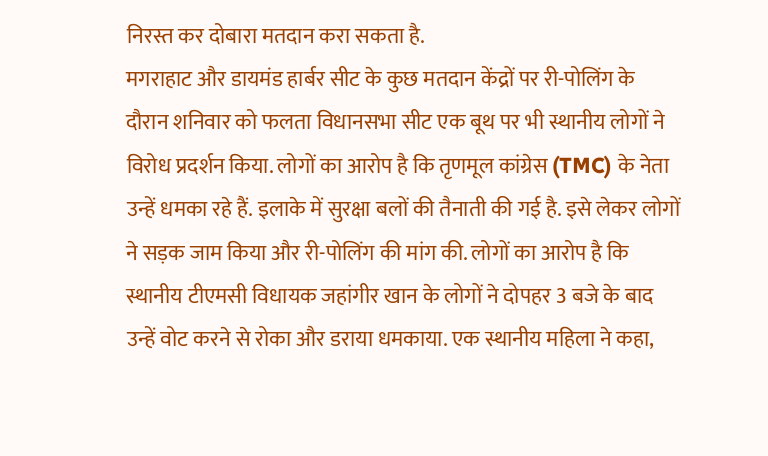निरस्त कर दोबारा मतदान करा सकता है.
मगराहाट और डायमंड हार्बर सीट के कुछ मतदान केंद्रों पर री-पोलिंग के दौरान शनिवार को फलता विधानसभा सीट एक बूथ पर भी स्थानीय लोगों ने विरोध प्रदर्शन किया. लोगों का आरोप है कि तृणमूल कांग्रेस (TMC) के नेता उन्हें धमका रहे हैं. इलाके में सुरक्षा बलों की तैनाती की गई है. इसे लेकर लोगों ने सड़क जाम किया और री-पोलिंग की मांग की. लोगों का आरोप है कि स्थानीय टीएमसी विधायक जहांगीर खान के लोगों ने दोपहर 3 बजे के बाद उन्हें वोट करने से रोका और डराया धमकाया. एक स्थानीय महिला ने कहा,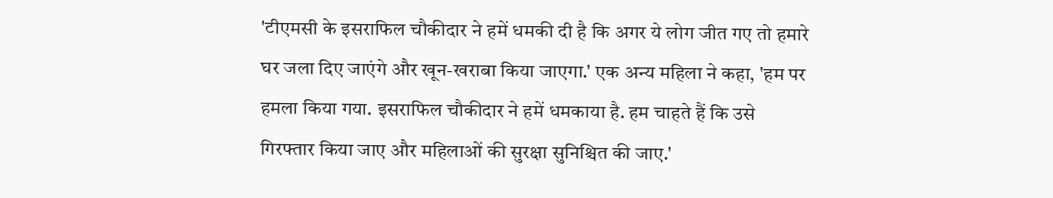'टीएमसी के इसराफिल चौकीदार ने हमें धमकी दी है कि अगर ये लोग जीत गए तो हमारे घर जला दिए जाएंगे और खून-खराबा किया जाएगा.' एक अन्य महिला ने कहा, 'हम पर हमला किया गया. इसराफिल चौकीदार ने हमें धमकाया है. हम चाहते हैं कि उसे गिरफ्तार किया जाए और महिलाओं की सुरक्षा सुनिश्चित की जाए.'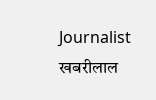Journalist खबरीलाल